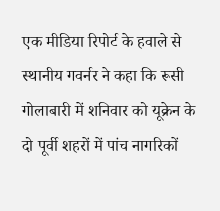एक मीडिया रिपोर्ट के हवाले से स्थानीय गवर्नर ने कहा कि रूसी गोलाबारी में शनिवार को यूक्रेन के दो पूर्वी शहरों में पांच नागरिकों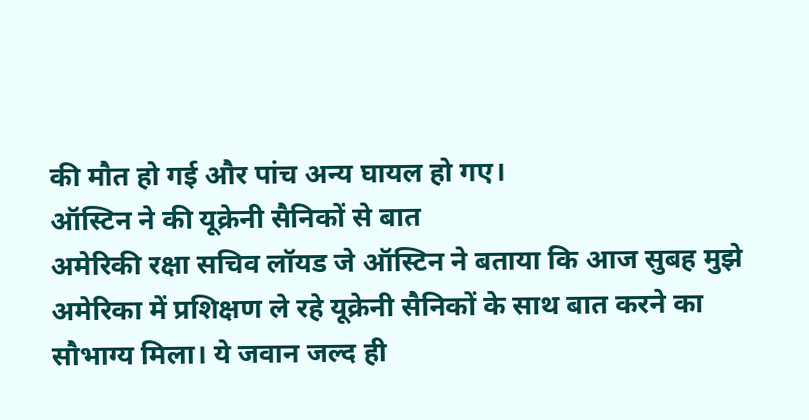की मौत हो गई और पांच अन्य घायल हो गए।
ऑस्टिन ने की यूक्रेनी सैनिकों से बात
अमेरिकी रक्षा सचिव लॉयड जे ऑस्टिन ने बताया कि आज सुबह मुझे अमेरिका में प्रशिक्षण ले रहे यूक्रेनी सैनिकों के साथ बात करने का सौभाग्य मिला। ये जवान जल्द ही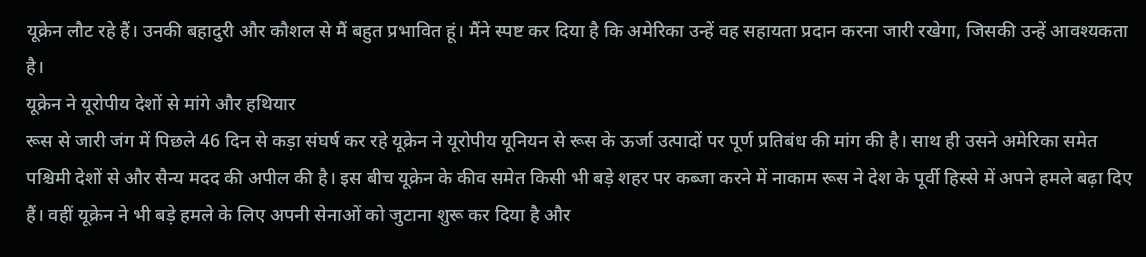यूक्रेन लौट रहे हैं। उनकी बहादुरी और कौशल से मैं बहुत प्रभावित हूं। मैंने स्पष्ट कर दिया है कि अमेरिका उन्हें वह सहायता प्रदान करना जारी रखेगा, जिसकी उन्हें आवश्यकता है।
यूक्रेन ने यूरोपीय देशों से मांगे और हथियार
रूस से जारी जंग में पिछले 46 दिन से कड़ा संघर्ष कर रहे यूक्रेन ने यूरोपीय यूनियन से रूस के ऊर्जा उत्पादों पर पूर्ण प्रतिबंध की मांग की है। साथ ही उसने अमेरिका समेत पश्चिमी देशों से और सैन्य मदद की अपील की है। इस बीच यूक्रेन के कीव समेत किसी भी बड़े शहर पर कब्जा करने में नाकाम रूस ने देश के पूर्वी हिस्से में अपने हमले बढ़ा दिए हैं। वहीं यूक्रेन ने भी बड़े हमले के लिए अपनी सेनाओं को जुटाना शुरू कर दिया है और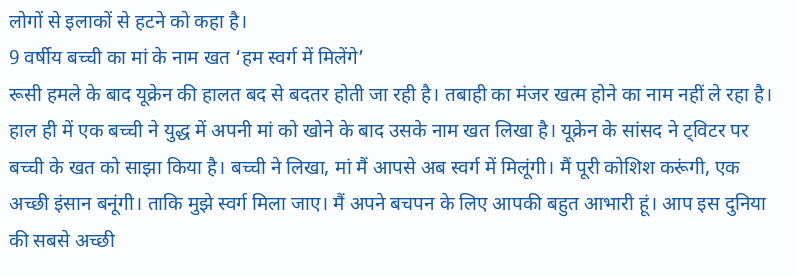लोगों से इलाकों से हटने को कहा है।
9 वर्षीय बच्ची का मां के नाम खत ‘हम स्वर्ग में मिलेंगे’
रूसी हमले के बाद यूक्रेन की हालत बद से बदतर होती जा रही है। तबाही का मंजर खत्म होने का नाम नहीं ले रहा है। हाल ही में एक बच्ची ने युद्ध में अपनी मां को खोने के बाद उसके नाम खत लिखा है। यूक्रेन के सांसद ने ट्विटर पर बच्ची के खत को साझा किया है। बच्ची ने लिखा, मां मैं आपसे अब स्वर्ग में मिलूंगी। मैं पूरी कोशिश करूंगी, एक अच्छी इंसान बनूंगी। ताकि मुझे स्वर्ग मिला जाए। मैं अपने बचपन के लिए आपकी बहुत आभारी हूं। आप इस दुनिया की सबसे अच्छी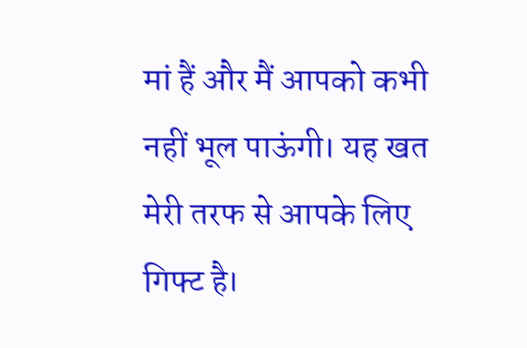मां हैं और मैं आपको कभी नहीं भूल पाऊंगी। यह खत मेरी तरफ से आपके लिए गिफ्ट है।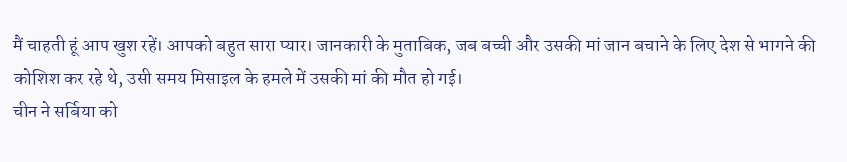मैं चाहती हूं आप खुश रहें। आपको बहुत सारा प्यार। जानकारी के मुताबिक, जब बच्ची और उसकी मां जान बचाने के लिए देश से भागने की कोशिश कर रहे थे, उसी समय मिसाइल के हमले में उसकी मां की मौत हो गई।
चीन ने सर्बिया को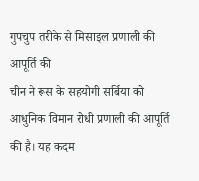गुपचुप तरीके से मिसाइल प्रणाली की आपूर्ति की
चीन ने रूस के सहयोगी सर्बिया को आधुनिक विमान रोधी प्रणाली की आपूर्ति की है। यह कदम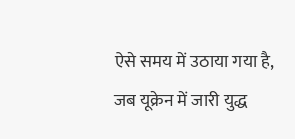ऐसे समय में उठाया गया है, जब यूक्रेन में जारी युद्ध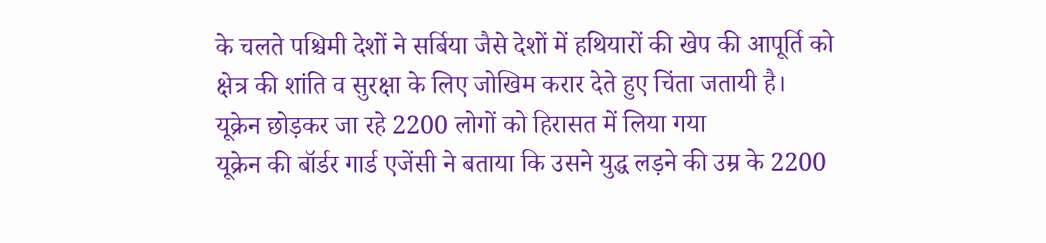के चलते पश्चिमी देशों ने सर्बिया जैसे देशों में हथियारों की खेप की आपूर्ति को क्षेत्र की शांति व सुरक्षा के लिए जोखिम करार देते हुए चिंता जतायी है।
यूक्रेन छोड़कर जा रहे 2200 लोगों को हिरासत में लिया गया
यूक्रेन की बॉर्डर गार्ड एजेंसी ने बताया कि उसने युद्ध लड़ने की उम्र के 2200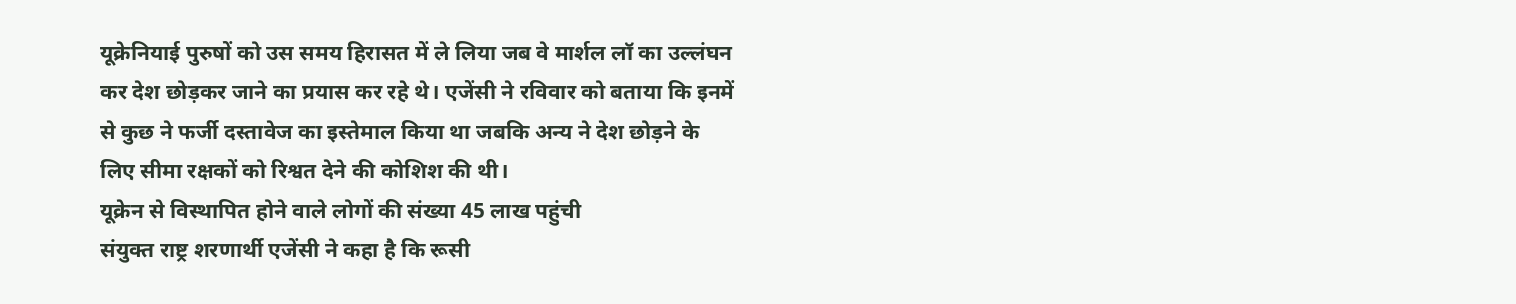यूक्रेनियाई पुरुषों को उस समय हिरासत में ले लिया जब वे मार्शल लॉ का उल्लंघन कर देश छोड़कर जाने का प्रयास कर रहे थे। एजेंसी ने रविवार को बताया कि इनमें से कुछ ने फर्जी दस्तावेज का इस्तेमाल किया था जबकि अन्य ने देश छोड़ने के लिए सीमा रक्षकों को रिश्वत देने की कोशिश की थी।
यूक्रेन से विस्थापित होने वाले लोगों की संख्या 45 लाख पहुंची
संयुक्त राष्ट्र शरणार्थी एजेंसी ने कहा है कि रूसी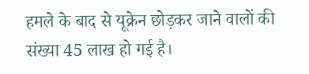हमले के बाद से यूक्रेन छोड़कर जाने वालों की संख्या 45 लाख हो गई है।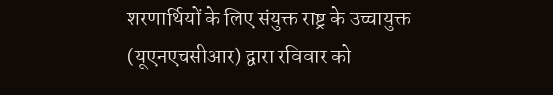शरणार्थियों के लिए संयुक्त राष्ट्र के उच्चायुक्त (यूएनएचसीआर) द्वारा रविवार को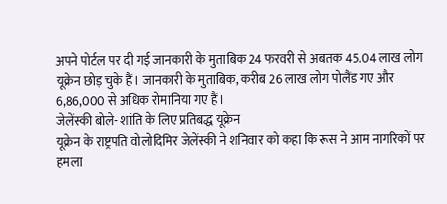अपने पोर्टल पर दी गई जानकारी के मुताबिक 24 फरवरी से अबतक 45.04 लाख लोग यूक्रेन छोड़ चुके हैं। जानकारी के मुताबिक, करीब 26 लाख लोग पोलैंड गए और 6,86,000 से अधिक रोमानिया गए हैं।
जेलेंस्की बोले- शांति के लिए प्रतिबद्ध यूक्रेन
यूक्रेन के राष्ट्रपति वोलोदिमिर जेलेंस्की ने शनिवार को कहा कि रूस ने आम नागरिकों पर हमला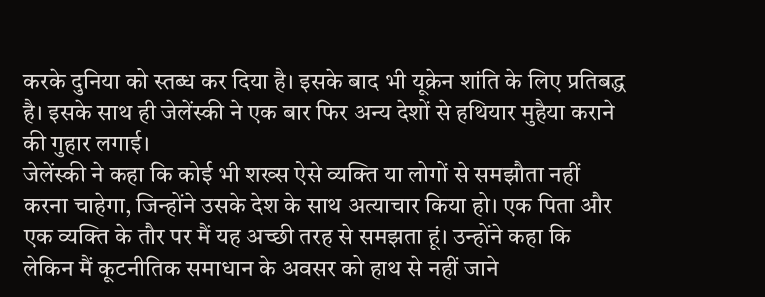करके दुनिया को स्तब्ध कर दिया है। इसके बाद भी यूक्रेन शांति के लिए प्रतिबद्ध है। इसके साथ ही जेलेंस्की ने एक बार फिर अन्य देशों से हथियार मुहैया कराने की गुहार लगाई।
जेलेंस्की ने कहा कि कोई भी शख्स ऐसे व्यक्ति या लोगों से समझौता नहीं करना चाहेगा, जिन्होंने उसके देश के साथ अत्याचार किया हो। एक पिता और एक व्यक्ति के तौर पर मैं यह अच्छी तरह से समझता हूं। उन्होंने कहा कि लेकिन मैं कूटनीतिक समाधान के अवसर को हाथ से नहीं जाने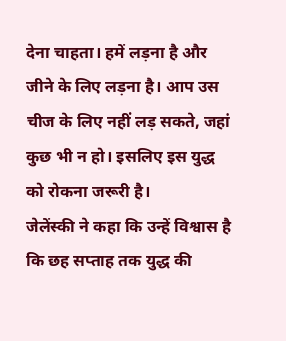देना चाहता। हमें लड़ना है और जीने के लिए लड़ना है। आप उस चीज के लिए नहीं लड़ सकते, जहां कुछ भी न हो। इसलिए इस युद्ध को रोकना जरूरी है।
जेलेंस्की ने कहा कि उन्हें विश्वास है कि छह सप्ताह तक युद्ध की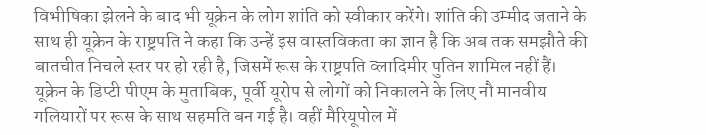विभीषिका झेलने के बाद भी यूक्रेन के लोग शांति को स्वीकार करेंगे। शांति की उम्मीद जताने के साथ ही यूक्रेन के राष्ट्रपति ने कहा कि उन्हें इस वास्तविकता का ज्ञान है कि अब तक समझौते की बातचीत निचले स्तर पर हो रही है, जिसमें रूस के राष्ट्रपति व्लादिमीर पुतिन शामिल नहीं हैं।
यूक्रेन के डिप्टी पीएम के मुताबिक, पूर्वी यूरोप से लोगों को निकालने के लिए नौ मानवीय गलियारों पर रूस के साथ सहमति बन गई है। वहीं मैरियूपोल में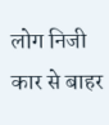लोग निजी कार से बाहर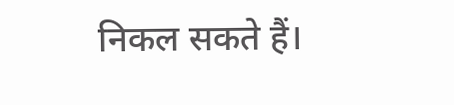निकल सकते हैं।